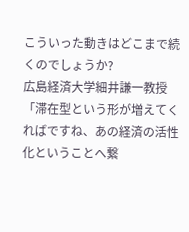こういった動きはどこまで続くのでしょうか?
広島経済大学細井謙一教授
「滞在型という形が増えてくればですね、あの経済の活性化ということへ繋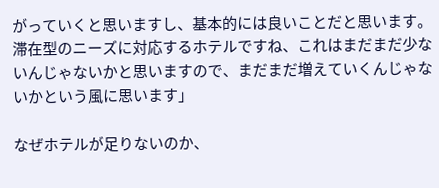がっていくと思いますし、基本的には良いことだと思います。滞在型のニーズに対応するホテルですね、これはまだまだ少ないんじゃないかと思いますので、まだまだ増えていくんじゃないかという風に思います」

なぜホテルが足りないのか、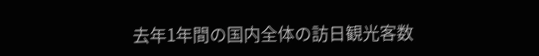去年1年間の国内全体の訪日観光客数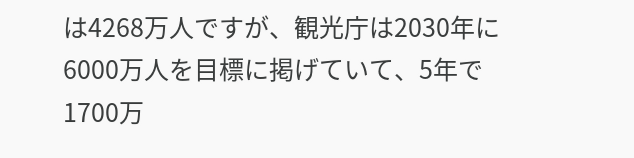は4268万人ですが、観光庁は2030年に6000万人を目標に掲げていて、5年で1700万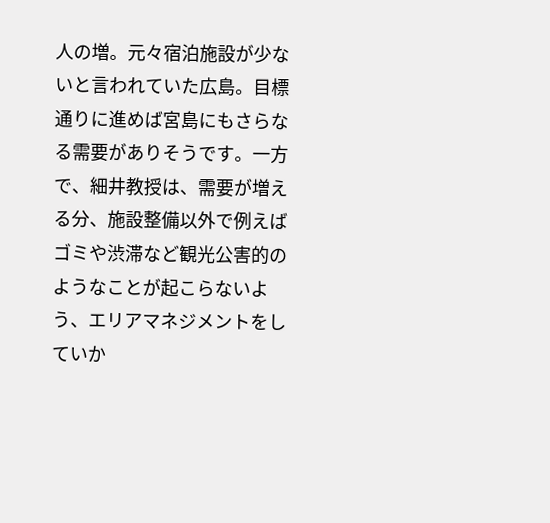人の増。元々宿泊施設が少ないと言われていた広島。目標通りに進めば宮島にもさらなる需要がありそうです。一方で、細井教授は、需要が増える分、施設整備以外で例えばゴミや渋滞など観光公害的のようなことが起こらないよう、エリアマネジメントをしていか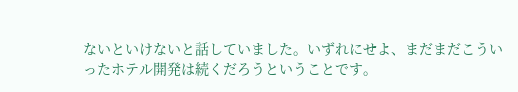ないといけないと話していました。いずれにせよ、まだまだこういったホテル開発は続くだろうということです。